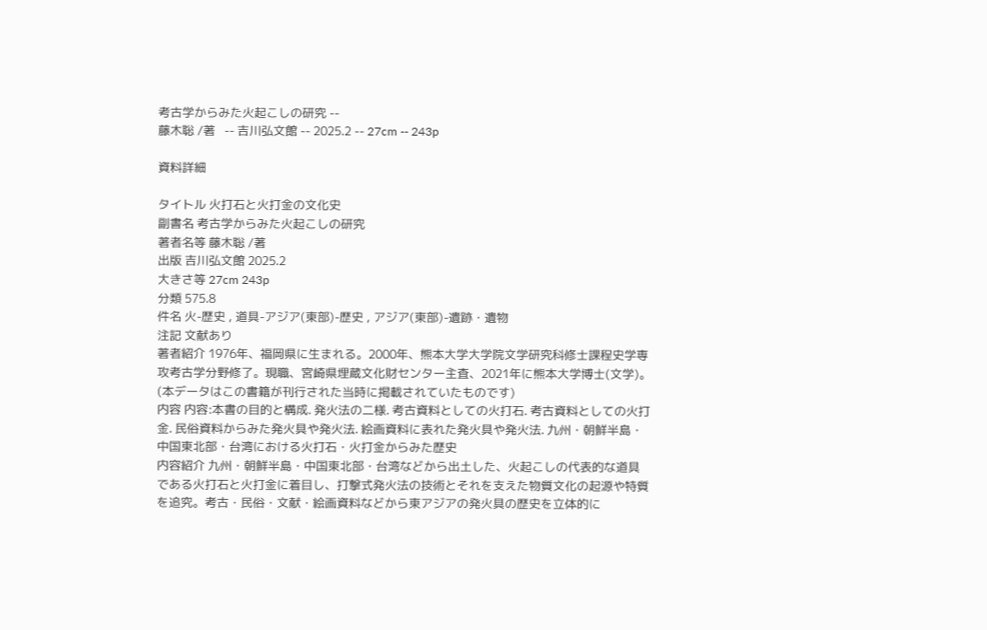考古学からみた火起こしの研究 --
藤木聡 /著   -- 吉川弘文館 -- 2025.2 -- 27cm -- 243p

資料詳細

タイトル 火打石と火打金の文化史
副書名 考古学からみた火起こしの研究
著者名等 藤木聡 /著
出版 吉川弘文館 2025.2
大きさ等 27cm 243p
分類 575.8
件名 火-歴史 , 道具-アジア(東部)-歴史 , アジア(東部)-遺跡・遺物
注記 文献あり
著者紹介 1976年、福岡県に生まれる。2000年、熊本大学大学院文学研究科修士課程史学専攻考古学分野修了。現職、宮崎県埋蔵文化財センター主査、2021年に熊本大学博士(文学)。(本データはこの書籍が刊行された当時に掲載されていたものです)
内容 内容:本書の目的と構成. 発火法の二様. 考古資料としての火打石. 考古資料としての火打金. 民俗資料からみた発火具や発火法. 絵画資料に表れた発火具や発火法. 九州・朝鮮半島・中国東北部・台湾における火打石・火打金からみた歴史
内容紹介 九州・朝鮮半島・中国東北部・台湾などから出土した、火起こしの代表的な道具である火打石と火打金に着目し、打撃式発火法の技術とそれを支えた物質文化の起源や特質を追究。考古・民俗・文献・絵画資料などから東アジアの発火具の歴史を立体的に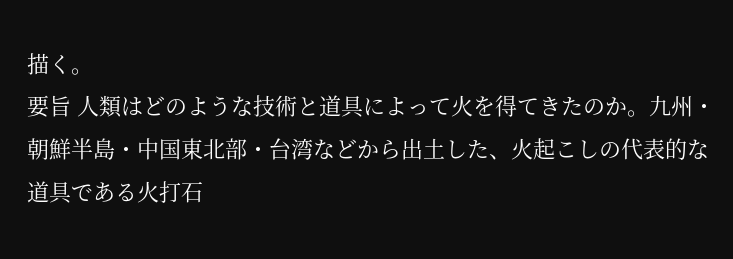描く。
要旨 人類はどのような技術と道具によって火を得てきたのか。九州・朝鮮半島・中国東北部・台湾などから出土した、火起こしの代表的な道具である火打石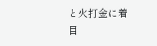と火打金に着目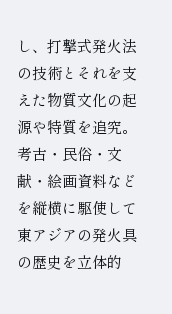し、打撃式発火法の技術とそれを支えた物質文化の起源や特質を追究。考古・民俗・文献・絵画資料などを縦横に駆使して東アジアの発火具の歴史を立体的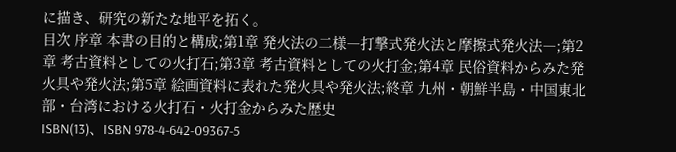に描き、研究の新たな地平を拓く。
目次 序章 本書の目的と構成;第1章 発火法の二様―打撃式発火法と摩擦式発火法―;第2章 考古資料としての火打石;第3章 考古資料としての火打金;第4章 民俗資料からみた発火具や発火法;第5章 絵画資料に表れた発火具や発火法;終章 九州・朝鮮半島・中国東北部・台湾における火打石・火打金からみた歴史
ISBN(13)、ISBN 978-4-642-09367-5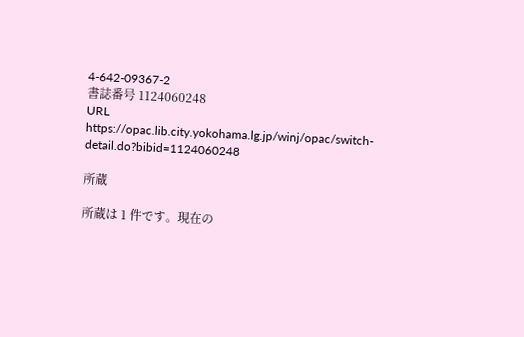4-642-09367-2
書誌番号 1124060248
URL https://opac.lib.city.yokohama.lg.jp/winj/opac/switch-detail.do?bibid=1124060248

所蔵

所蔵は 1 件です。現在の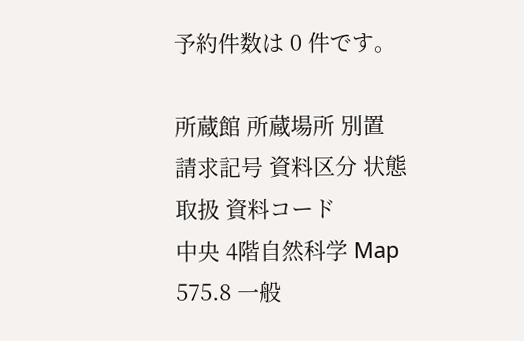予約件数は 0 件です。

所蔵館 所蔵場所 別置 請求記号 資料区分 状態 取扱 資料コード
中央 4階自然科学 Map 575.8 一般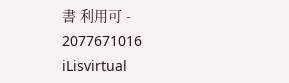書 利用可 - 2077671016 iLisvirtual